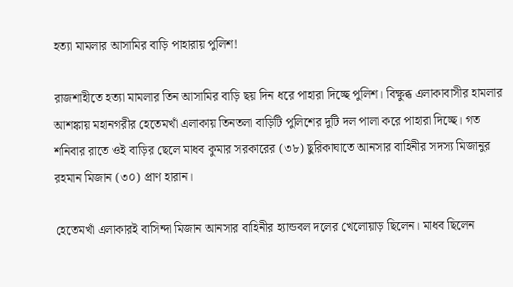হত্যা মামলার আসামির বাড়ি পাহারায় পুলিশ!

রাজশাহীতে হত্যা মামলার তিন আসামির বাড়ি ছয় দিন ধরে পাহারা দিচ্ছে পুলিশ। বিক্ষুব্ধ এলাকাবাসীর হামলার আশঙ্কায় মহানগরীর হেতেমখাঁ এলাকায় তিনতলা বাড়িটি পুলিশের দুটি দল পালা করে পাহারা দিচ্ছে। গত শনিবার রাতে ওই বাড়ির ছেলে মাধব কুমার সরকারের (৩৮) ছুরিকাঘাতে আনসার বাহিনীর সদস্য মিজানুর রহমান মিজান (৩০) প্রাণ হারান।

হেতেমখাঁ এলাকারই বাসিন্দা মিজান আনসার বাহিনীর হ্যান্ডবল দলের খেলোয়াড় ছিলেন। মাধব ছিলেন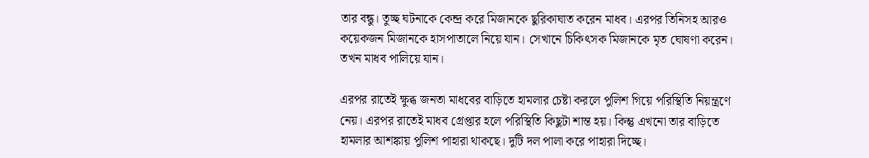তার বন্ধু। তুচ্ছ ঘটনাকে কেন্দ্র করে মিজানকে ছুরিকাঘাত করেন মাধব। এরপর তিনিসহ আরও কয়েকজন মিজানকে হাসপাতালে নিয়ে যান। সেখানে চিকিৎসক মিজানকে মৃত ঘোষণা করেন। তখন মাধব পালিয়ে যান।

এরপর রাতেই ক্ষুব্ধ জনতা মাধবের বাড়িতে হামলার চেষ্টা করলে পুলিশ গিয়ে পরিস্থিতি নিয়ন্ত্রণে নেয়। এরপর রাতেই মাধব গ্রেপ্তার হলে পরিস্থিতি কিছুটা শান্ত হয়। কিন্তু এখনো তার বাড়িতে হামলার আশঙ্কায় পুলিশ পাহারা থাকছে। দুটি দল পালা করে পাহারা দিচ্ছে।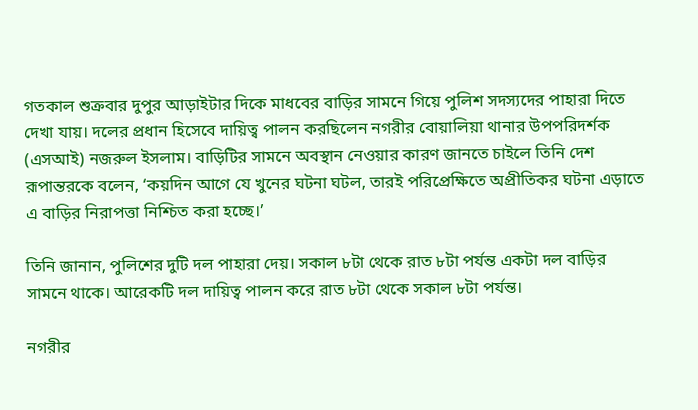গতকাল শুক্রবার দুপুর আড়াইটার দিকে মাধবের বাড়ির সামনে গিয়ে পুলিশ সদস্যদের পাহারা দিতে দেখা যায়। দলের প্রধান হিসেবে দায়িত্ব পালন করছিলেন নগরীর বোয়ালিয়া থানার উপপরিদর্শক (এসআই) নজরুল ইসলাম। বাড়িটির সামনে অবস্থান নেওয়ার কারণ জানতে চাইলে তিনি দেশ রূপান্তরকে বলেন, ‘কয়দিন আগে যে খুনের ঘটনা ঘটল, তারই পরিপ্রেক্ষিতে অপ্রীতিকর ঘটনা এড়াতে এ বাড়ির নিরাপত্তা নিশ্চিত করা হচ্ছে।’

তিনি জানান, পুলিশের দুটি দল পাহারা দেয়। সকাল ৮টা থেকে রাত ৮টা পর্যন্ত একটা দল বাড়ির সামনে থাকে। আরেকটি দল দায়িত্ব পালন করে রাত ৮টা থেকে সকাল ৮টা পর্যন্ত।

নগরীর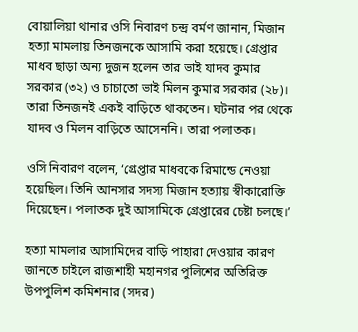বোয়ালিয়া থানার ওসি নিবারণ চন্দ্র বর্মণ জানান, মিজান হত্যা মামলায় তিনজনকে আসামি করা হয়েছে। গ্রেপ্তার মাধব ছাড়া অন্য দুজন হলেন তার ভাই যাদব কুমার সরকার (৩২) ও চাচাতো ভাই মিলন কুমার সরকার (২৮)। তারা তিনজনই একই বাড়িতে থাকতেন। ঘটনার পর থেকে যাদব ও মিলন বাড়িতে আসেননি। তারা পলাতক।

ওসি নিবারণ বলেন, ‘গ্রেপ্তার মাধবকে রিমান্ডে নেওয়া হয়েছিল। তিনি আনসার সদস্য মিজান হত্যায় স্বীকারোক্তি দিয়েছেন। পলাতক দুই আসামিকে গ্রেপ্তারের চেষ্টা চলছে।’

হত্যা মামলার আসামিদের বাড়ি পাহারা দেওয়ার কারণ জানতে চাইলে রাজশাহী মহানগর পুলিশের অতিরিক্ত উপপুলিশ কমিশনার (সদর)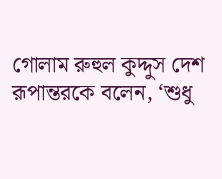গোলাম রুহুল কুদ্দুস দেশ রূপান্তরকে বলেন, ‘শুধু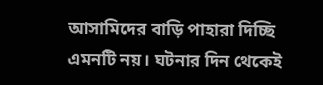আসামিদের বাড়ি পাহারা দিচ্ছি এমনটি নয়। ঘটনার দিন থেকেই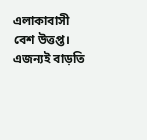এলাকাবাসী বেশ উত্তপ্ত। এজন্যই বাড়তি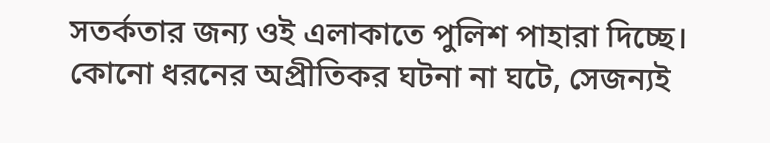সতর্কতার জন্য ওই এলাকাতে পুলিশ পাহারা দিচ্ছে। কোনো ধরনের অপ্রীতিকর ঘটনা না ঘটে, সেজন্যই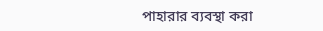পাহারার ব্যবস্থা করা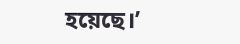হয়েছে।’